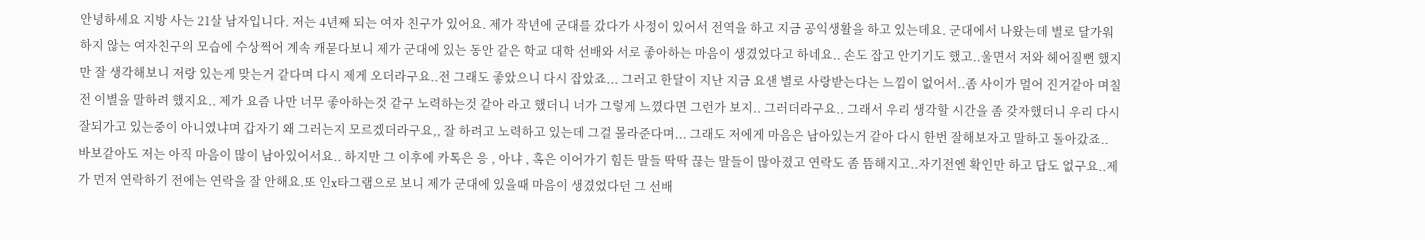안녕하세요 지방 사는 21살 남자입니다. 저는 4년째 되는 여자 친구가 있어요. 제가 작년에 군대를 갔다가 사정이 있어서 전역을 하고 지금 공익생활을 하고 있는데요. 군대에서 나왔는데 별로 달가워 하지 않는 여자친구의 모습에 수상쩍어 계속 캐묻다보니 제가 군대에 있는 동안 같은 학교 대학 선배와 서로 좋아하는 마음이 생겼었다고 하네요.. 손도 잡고 안기기도 했고..울면서 저와 헤어질뻔 했지만 잘 생각해보니 저랑 있는게 맞는거 같다며 다시 제게 오더라구요..전 그래도 좋았으니 다시 잡았죠... 그러고 한달이 지난 지금 요샌 별로 사랑받는다는 느낌이 없어서..좀 사이가 멀어 진거같아 며칠전 이별을 말하려 했지요.. 제가 요즘 나만 너무 좋아하는것 같구 노력하는것 같아 라고 했더니 너가 그렇게 느꼈다면 그런가 보지.. 그러더라구요.. 그래서 우리 생각할 시간을 좀 갖자했더니 우리 다시 잘되가고 있는중이 아니였냐며 갑자기 왜 그러는지 모르겠더라구요,, 잘 하려고 노력하고 있는데 그걸 몰라준다며... 그래도 저에게 마음은 남아있는거 같아 다시 한번 잘해보자고 말하고 돌아갔죠.. 바보같아도 저는 아직 마음이 많이 남아있어서요.. 하지만 그 이후에 카톡은 응 , 아냐 , 혹은 이어가기 힘든 말들 딱딱 끊는 말들이 많아졌고 연락도 좀 뜸해지고..자기전엔 확인만 하고 답도 없구요..제가 먼저 연락하기 전에는 연락을 잘 안해요.또 인x타그램으로 보니 제가 군대에 있을때 마음이 생겼었다던 그 선배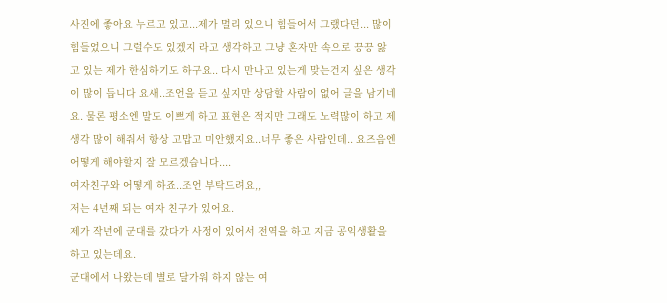사진에 좋아요 누르고 있고...제가 멀리 있으니 힘들어서 그랬다던... 많이 힘들었으니 그럴수도 있겠지 라고 생각하고 그냥 혼자만 속으로 끙끙 앓고 있는 제가 한심하기도 하구요.. 다시 만나고 있는게 맞는건지 싶은 생각이 많이 듭니다 요새..조언을 듣고 싶지만 상담할 사람이 없어 글을 남기네요. 물론 평소엔 말도 이쁘게 하고 표현은 적지만 그래도 노력많이 하고 제 생각 많이 해줘서 항상 고맙고 미안했지요..너무 좋은 사람인데.. 요즈음엔 어떻게 해야할지 잘 모르겠습니다....
여자친구와 어떻게 하죠..조언 부탁드려요,,
저는 4년째 되는 여자 친구가 있어요.
제가 작년에 군대를 갔다가 사정이 있어서 전역을 하고 지금 공익생활을 하고 있는데요.
군대에서 나왔는데 별로 달가워 하지 않는 여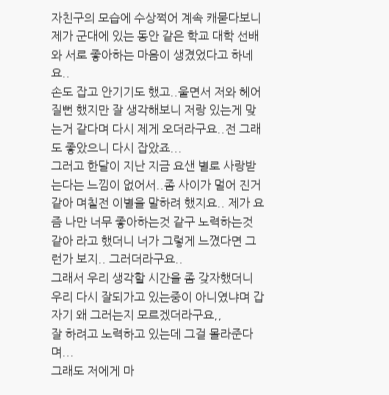자친구의 모습에 수상쩍어 계속 캐묻다보니 제가 군대에 있는 동안 같은 학교 대학 선배와 서로 좋아하는 마음이 생겼었다고 하네요..
손도 잡고 안기기도 했고..울면서 저와 헤어질뻔 했지만 잘 생각해보니 저랑 있는게 맞는거 같다며 다시 제게 오더라구요..전 그래도 좋았으니 다시 잡았죠...
그러고 한달이 지난 지금 요샌 별로 사랑받는다는 느낌이 없어서..좀 사이가 멀어 진거같아 며칠전 이별을 말하려 했지요.. 제가 요즘 나만 너무 좋아하는것 같구 노력하는것 같아 라고 했더니 너가 그렇게 느꼈다면 그런가 보지.. 그러더라구요..
그래서 우리 생각할 시간을 좀 갖자했더니 우리 다시 잘되가고 있는중이 아니였냐며 갑자기 왜 그러는지 모르겠더라구요,,
잘 하려고 노력하고 있는데 그걸 몰라준다며...
그래도 저에게 마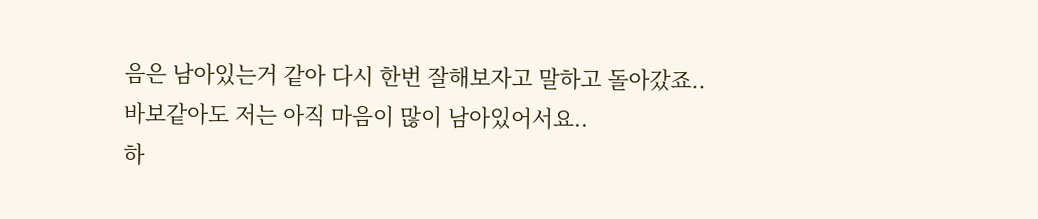음은 남아있는거 같아 다시 한번 잘해보자고 말하고 돌아갔죠..
바보같아도 저는 아직 마음이 많이 남아있어서요..
하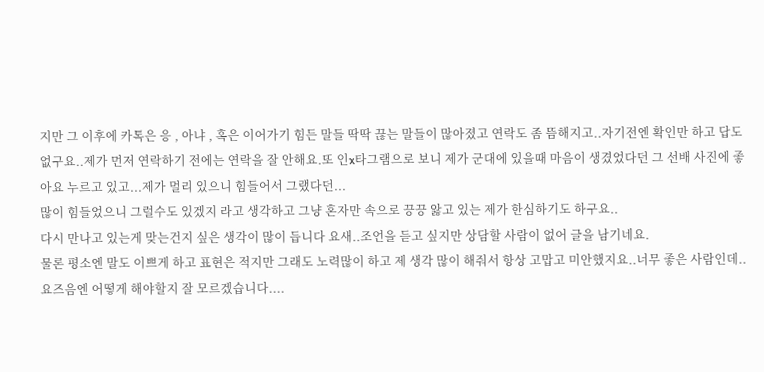지만 그 이후에 카톡은 응 , 아냐 , 혹은 이어가기 힘든 말들 딱딱 끊는 말들이 많아졌고 연락도 좀 뜸해지고..자기전엔 확인만 하고 답도 없구요..제가 먼저 연락하기 전에는 연락을 잘 안해요.또 인x타그램으로 보니 제가 군대에 있을때 마음이 생겼었다던 그 선배 사진에 좋아요 누르고 있고...제가 멀리 있으니 힘들어서 그랬다던...
많이 힘들었으니 그럴수도 있겠지 라고 생각하고 그냥 혼자만 속으로 끙끙 앓고 있는 제가 한심하기도 하구요..
다시 만나고 있는게 맞는건지 싶은 생각이 많이 듭니다 요새..조언을 듣고 싶지만 상담할 사람이 없어 글을 남기네요.
물론 평소엔 말도 이쁘게 하고 표현은 적지만 그래도 노력많이 하고 제 생각 많이 해줘서 항상 고맙고 미안했지요..너무 좋은 사람인데.. 요즈음엔 어떻게 해야할지 잘 모르겠습니다....